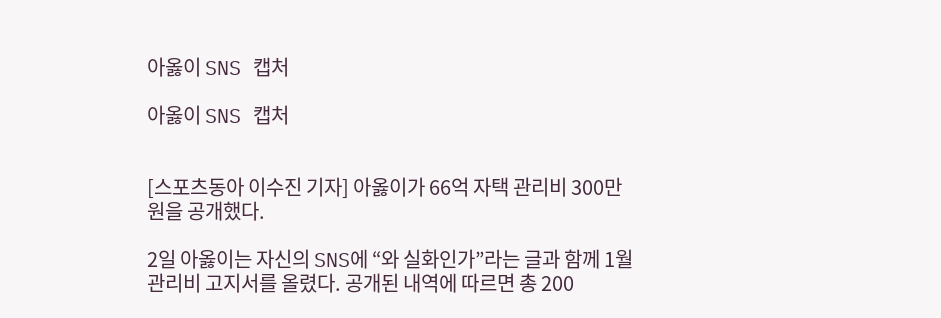아옳이 SNS 캡처

아옳이 SNS 캡처


[스포츠동아 이수진 기자] 아옳이가 66억 자택 관리비 300만원을 공개했다.

2일 아옳이는 자신의 SNS에 “와 실화인가”라는 글과 함께 1월 관리비 고지서를 올렸다. 공개된 내역에 따르면 총 200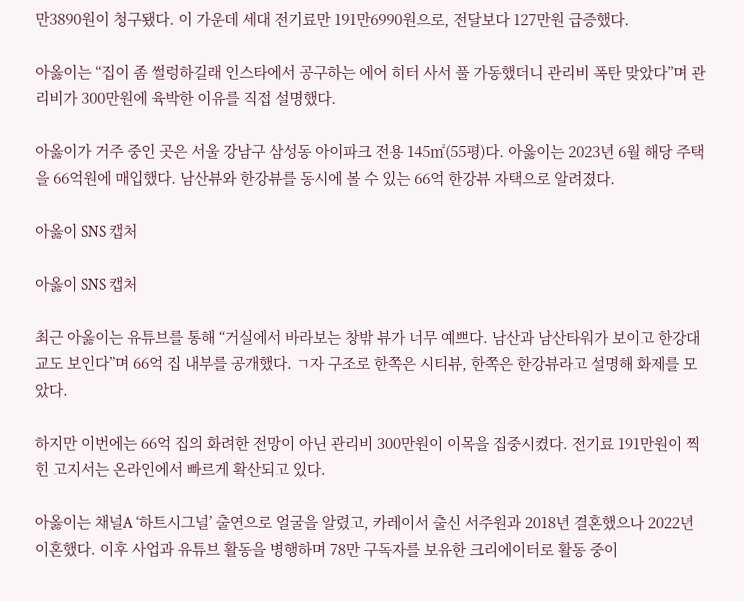만3890원이 청구됐다. 이 가운데 세대 전기료만 191만6990원으로, 전달보다 127만원 급증했다.

아옳이는 “집이 좀 썰렁하길래 인스타에서 공구하는 에어 히터 사서 풀 가동했더니 관리비 폭탄 맞았다”며 관리비가 300만원에 육박한 이유를 직접 설명했다.

아옳이가 거주 중인 곳은 서울 강남구 삼성동 아이파크 전용 145㎡(55평)다. 아옳이는 2023년 6월 해당 주택을 66억원에 매입했다. 남산뷰와 한강뷰를 동시에 볼 수 있는 66억 한강뷰 자택으로 알려졌다.

아옳이 SNS 캡처

아옳이 SNS 캡처

최근 아옳이는 유튜브를 통해 “거실에서 바라보는 창밖 뷰가 너무 예쁘다. 남산과 남산타워가 보이고 한강대교도 보인다”며 66억 집 내부를 공개했다. ㄱ자 구조로 한쪽은 시티뷰, 한쪽은 한강뷰라고 설명해 화제를 모았다.

하지만 이번에는 66억 집의 화려한 전망이 아닌 관리비 300만원이 이목을 집중시켰다. 전기료 191만원이 찍힌 고지서는 온라인에서 빠르게 확산되고 있다.

아옳이는 채널A ‘하트시그널’ 출연으로 얼굴을 알렸고, 카레이서 출신 서주원과 2018년 결혼했으나 2022년 이혼했다. 이후 사업과 유튜브 활동을 병행하며 78만 구독자를 보유한 크리에이터로 활동 중이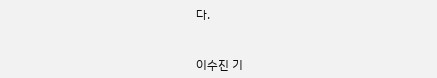다.


이수진 기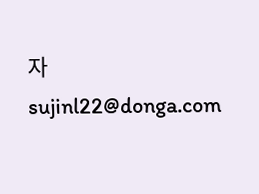자 sujinl22@donga.com